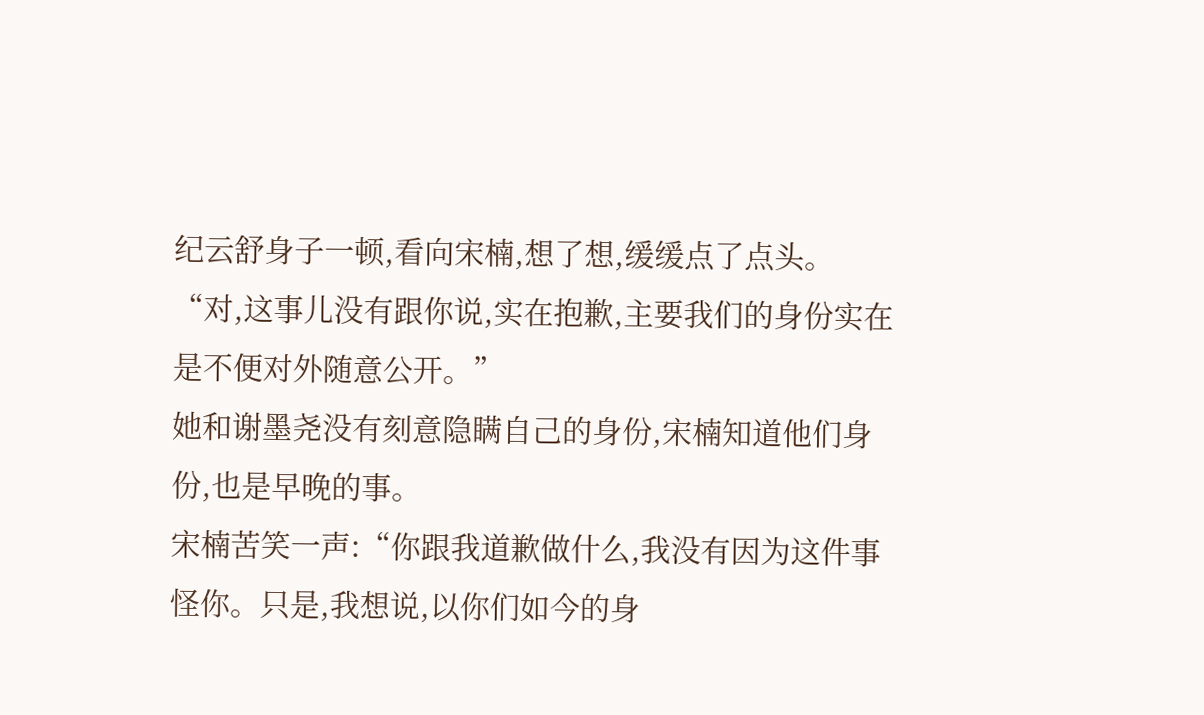纪云舒身子一顿,看向宋楠,想了想,缓缓点了点头。
“对,这事儿没有跟你说,实在抱歉,主要我们的身份实在是不便对外随意公开。”
她和谢墨尧没有刻意隐瞒自己的身份,宋楠知道他们身份,也是早晚的事。
宋楠苦笑一声:“你跟我道歉做什么,我没有因为这件事怪你。只是,我想说,以你们如今的身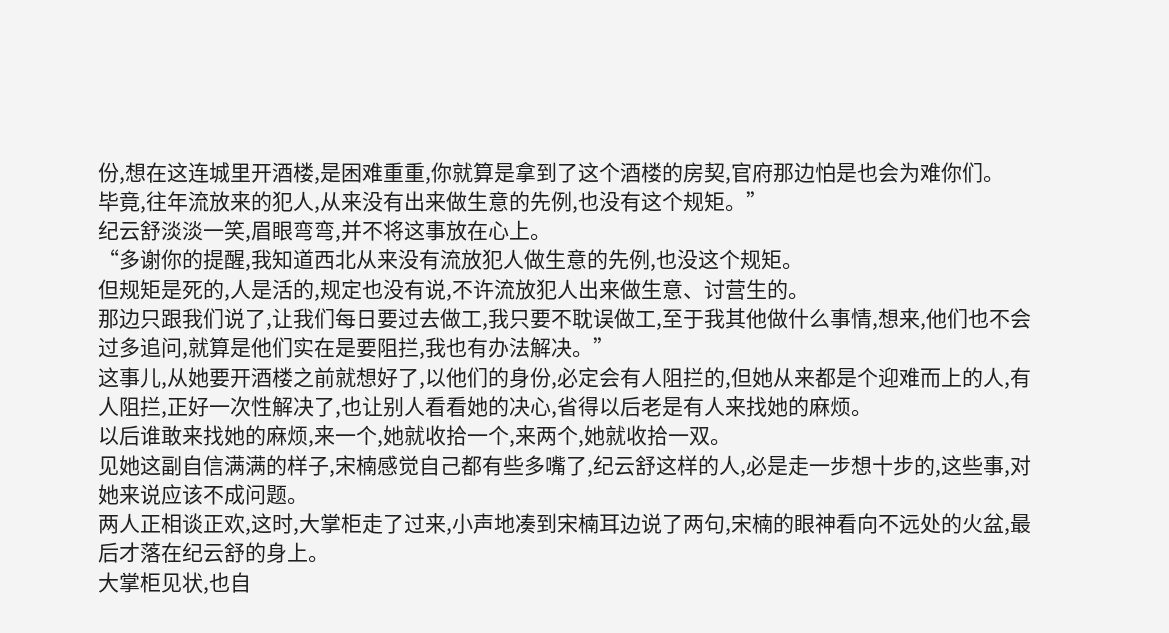份,想在这连城里开酒楼,是困难重重,你就算是拿到了这个酒楼的房契,官府那边怕是也会为难你们。
毕竟,往年流放来的犯人,从来没有出来做生意的先例,也没有这个规矩。”
纪云舒淡淡一笑,眉眼弯弯,并不将这事放在心上。
“多谢你的提醒,我知道西北从来没有流放犯人做生意的先例,也没这个规矩。
但规矩是死的,人是活的,规定也没有说,不许流放犯人出来做生意、讨营生的。
那边只跟我们说了,让我们每日要过去做工,我只要不耽误做工,至于我其他做什么事情,想来,他们也不会过多追问,就算是他们实在是要阻拦,我也有办法解决。”
这事儿,从她要开酒楼之前就想好了,以他们的身份,必定会有人阻拦的,但她从来都是个迎难而上的人,有人阻拦,正好一次性解决了,也让别人看看她的决心,省得以后老是有人来找她的麻烦。
以后谁敢来找她的麻烦,来一个,她就收拾一个,来两个,她就收拾一双。
见她这副自信满满的样子,宋楠感觉自己都有些多嘴了,纪云舒这样的人,必是走一步想十步的,这些事,对她来说应该不成问题。
两人正相谈正欢,这时,大掌柜走了过来,小声地凑到宋楠耳边说了两句,宋楠的眼神看向不远处的火盆,最后才落在纪云舒的身上。
大掌柜见状,也自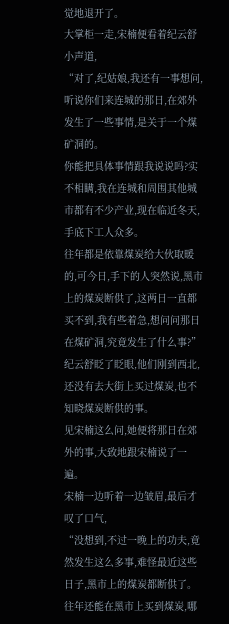觉地退开了。
大掌柜一走,宋楠便看着纪云舒小声道,
“对了,纪姑娘,我还有一事想问,听说你们来连城的那日,在郊外发生了一些事情,是关于一个煤矿洞的。
你能把具体事情跟我说说吗?实不相瞒,我在连城和周围其他城市都有不少产业,现在临近冬天,手底下工人众多。
往年都是依靠煤炭给大伙取暖的,可今日,手下的人突然说,黑市上的煤炭断供了,这两日一直都买不到,我有些着急,想问问那日在煤矿洞,究竟发生了什么事?”
纪云舒眨了眨眼,他们刚到西北,还没有去大街上买过煤炭,也不知晓煤炭断供的事。
见宋楠这么问,她便将那日在郊外的事,大致地跟宋楠说了一遍。
宋楠一边听着一边皱眉,最后才叹了口气,
“没想到,不过一晚上的功夫,竟然发生这么多事,难怪最近这些日子,黑市上的煤炭都断供了。
往年还能在黑市上买到煤炭,哪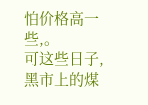怕价格高一些,。
可这些日子,黑市上的煤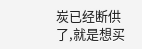炭已经断供了,就是想买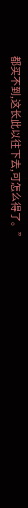都买不到,这长此以往下去,可怎么得了。”